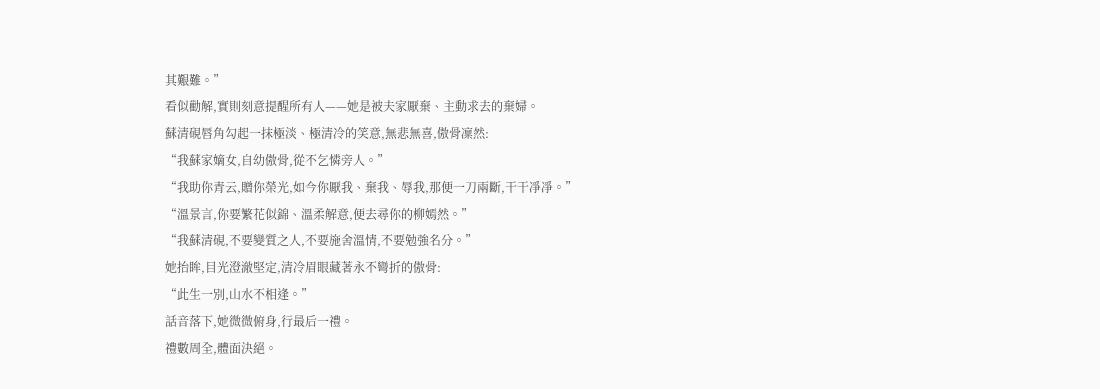其艱難。”
看似勸解,實則刻意提醒所有人——她是被夫家厭棄、主動求去的棄婦。
蘇清硯唇角勾起一抹極淡、極清冷的笑意,無悲無喜,傲骨凜然:
“我蘇家嫡女,自幼傲骨,從不乞憐旁人。”
“我助你青云,贈你榮光,如今你厭我、棄我、辱我,那便一刀兩斷,干干凈凈。”
“溫景言,你要繁花似錦、溫柔解意,便去尋你的柳嫣然。”
“我蘇清硯,不要變質之人,不要施舍溫情,不要勉強名分。”
她抬眸,目光澄澈堅定,清冷眉眼藏著永不彎折的傲骨:
“此生一別,山水不相逢。”
話音落下,她微微俯身,行最后一禮。
禮數周全,體面決絕。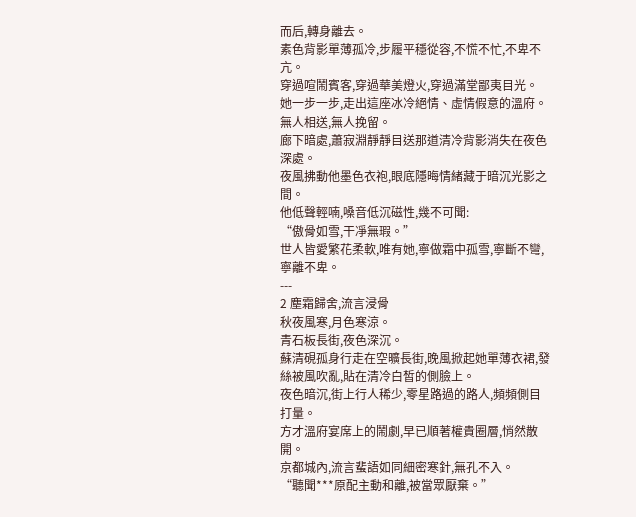而后,轉身離去。
素色背影單薄孤冷,步履平穩從容,不慌不忙,不卑不亢。
穿過喧鬧賓客,穿過華美燈火,穿過滿堂鄙夷目光。
她一步一步,走出這座冰冷絕情、虛情假意的溫府。
無人相送,無人挽留。
廊下暗處,蕭寂淵靜靜目送那道清冷背影消失在夜色深處。
夜風拂動他墨色衣袍,眼底隱晦情緒藏于暗沉光影之間。
他低聲輕喃,嗓音低沉磁性,幾不可聞:
“傲骨如雪,干凈無瑕。”
世人皆愛繁花柔軟,唯有她,寧做霜中孤雪,寧斷不彎,寧離不卑。
---
2 塵霜歸舍,流言浸骨
秋夜風寒,月色寒涼。
青石板長街,夜色深沉。
蘇清硯孤身行走在空曠長街,晚風掀起她單薄衣裙,發絲被風吹亂,貼在清冷白皙的側臉上。
夜色暗沉,街上行人稀少,零星路過的路人,頻頻側目打量。
方才溫府宴席上的鬧劇,早已順著權貴圈層,悄然散開。
京都城內,流言蜚語如同細密寒針,無孔不入。
“聽聞***原配主動和離,被當眾厭棄。”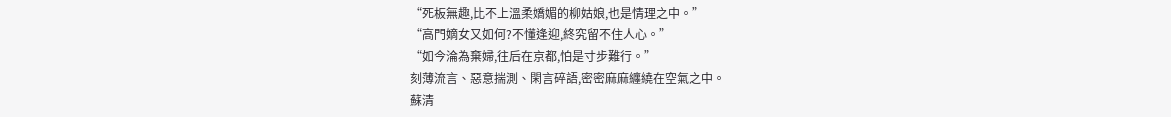“死板無趣,比不上溫柔嬌媚的柳姑娘,也是情理之中。”
“高門嫡女又如何?不懂逢迎,終究留不住人心。”
“如今淪為棄婦,往后在京都,怕是寸步難行。”
刻薄流言、惡意揣測、閑言碎語,密密麻麻纏繞在空氣之中。
蘇清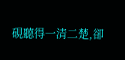硯聽得一清二楚,卻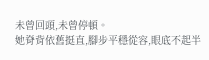未曾回頭,未曾停頓。
她脊背依舊挺直,腳步平穩從容,眼底不起半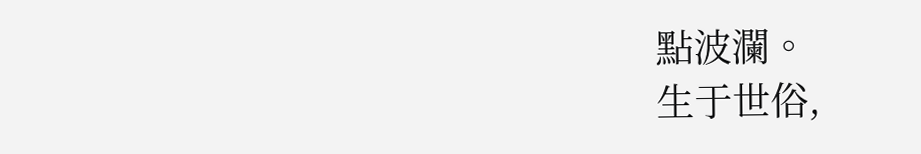點波瀾。
生于世俗,